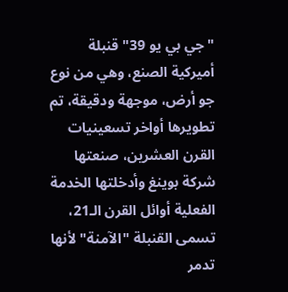"جي بي يو 39" قنبلة أميركية الصنع، وهي من نوع جو أرض، موجهة ودقيقة، تم تطويرها أواخر تسعينيات القرن العشرين، صنعتها شركة بوينغ وأدخلتها الخدمة الفعلية أوائل القرن الـ21، تسمى القنبلة "الآمنة" لأنها تدمر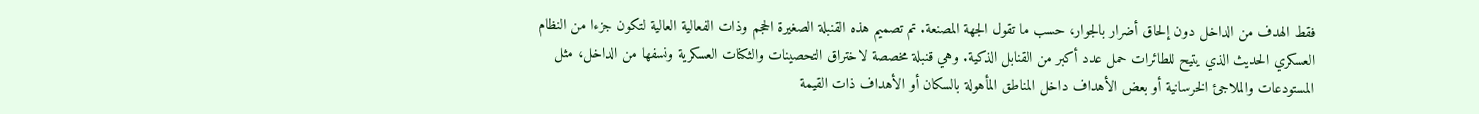فقط الهدف من الداخل دون إلحاق أضرار بالجوار، حسب ما تقول الجهة المصنعة. تم تصميم هذه القنبلة الصغيرة الحجم وذات الفعالية العالية لتكون جزءا من النظام العسكري الحديث الذي يتيح للطائرات حمل عدد أكبر من القنابل الذكية. وهي قنبلة مخصصة لاختراق التحصينات والثكنات العسكرية ونسفها من الداخل، مثل المستودعات والملاجئ الخرسانية أو بعض الأهداف داخل المناطق المأهولة بالسكان أو الأهداف ذات القيمة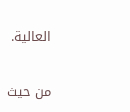العالية.

من حيث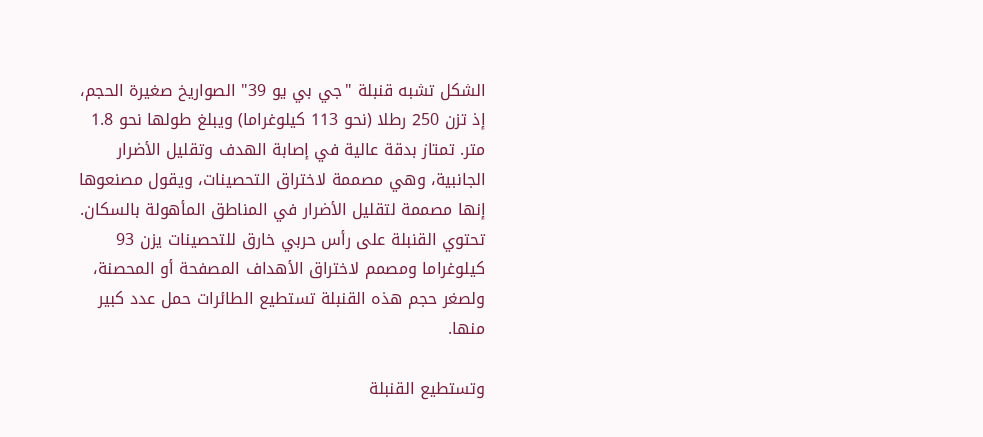الشكل تشبه قنبلة "جي بي يو 39" الصواريخ صغيرة الحجم، إذ تزن 250 رطلا (نحو 113 كيلوغراما) ويبلغ طولها نحو 1.8 متر. تمتاز بدقة عالية في إصابة الهدف وتقليل الأضرار الجانبية، وهي مصممة لاختراق التحصينات، ويقول مصنعوها إنها مصممة لتقليل الأضرار في المناطق المأهولة بالسكان. تحتوي القنبلة على رأس حربي خارق للتحصينات يزن 93 كيلوغراما ومصمم لاختراق الأهداف المصفحة أو المحصنة، ولصغر حجم هذه القنبلة تستطيع الطائرات حمل عدد كبير منها.

وتستطيع القنبلة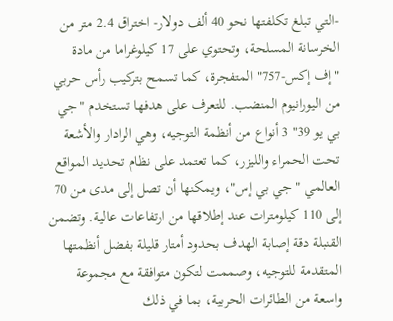-التي تبلغ تكلفتها نحو 40 ألف دولار- اختراق 2.4 متر من الخرسانة المسلحة، وتحتوي على 17 كيلوغراما من مادة "إف إكس-757" المتفجرة، كما تسمح بتركيب رأس حربي من اليورانيوم المنضب. للتعرف على هدفها تستخدم "جي بي يو 39" 3 أنواع من أنظمة التوجيه، وهي الرادار والأشعة تحت الحمراء والليزر، كما تعتمد على نظام تحديد المواقع العالمي "جي بي إس"، ويمكنها أن تصل إلى مدى من 70 إلى 110 كيلومترات عند إطلاقها من ارتفاعات عالية. وتضمن القنبلة دقة إصابة الهدف بحدود أمتار قليلة بفضل أنظمتها المتقدمة للتوجيه، وصممت لتكون متوافقة مع مجموعة واسعة من الطائرات الحربية، بما في ذلك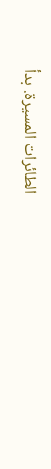الطائرات المسيرة. بدأ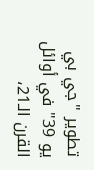تطوير "جي بي يو 39" في أوائل القرن الـ21،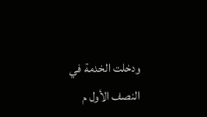ودخلت الخدمة في النصف الأول م